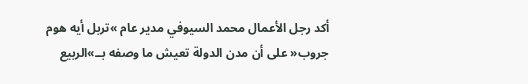أكد رجل الأعمال محمد السيوفي مدير عام »تربل أيه هوم جروب« على أن مدن الدولة تعيش ما وصفه بــ»الربيع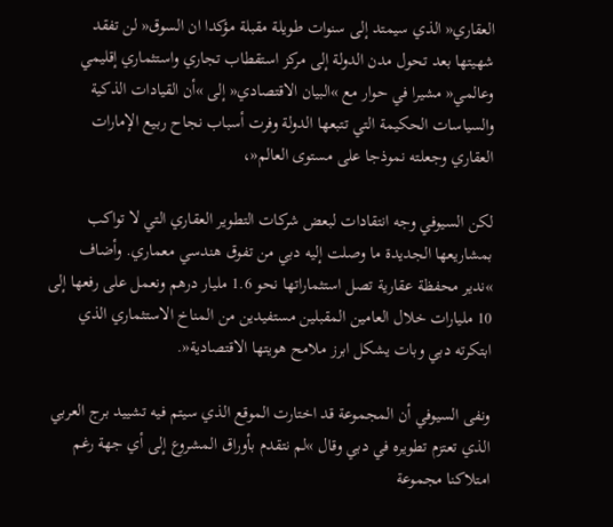العقاري« الذي سيمتد إلى سنوات طويلة مقبلة مؤكدا ان السوق« لن تفقد شهيتها بعد تحول مدن الدولة إلى مركز استقطاب تجاري واستثماري إقليمي وعالمي« مشيرا في حوار مع »البيان الاقتصادي« إلى »أن القيادات الذكية والسياسات الحكيمة التي تتبعها الدولة وفرت أسباب نجاح ربيع الإمارات العقاري وجعلته نموذجا على مستوى العالم«،

لكن السيوفي وجه انتقادات لبعض شركات التطوير العقاري التي لا تواكب بمشاريعها الجديدة ما وصلت إليه دبي من تفوق هندسي معماري. وأضاف »ندير محفظة عقارية تصل استثماراتها نحو 1.6 مليار درهم ونعمل على رفعها إلى 10 مليارات خلال العامين المقبلين مستفيدين من المناخ الاستثماري الذي ابتكرته دبي وبات يشكل ابرز ملامح هويتها الاقتصادية«.

ونفى السيوفي أن المجموعة قد اختارت الموقع الذي سيتم فيه تشييد برج العربي الذي تعتزم تطويره في دبي وقال »لم نتقدم بأوراق المشروع إلى أي جهة رغم امتلاكنا مجموعة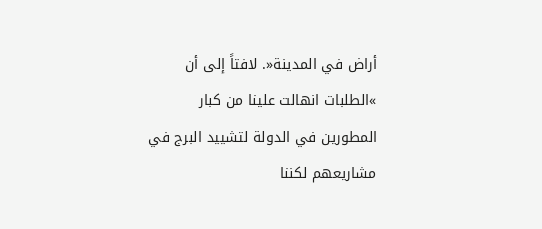أراض في المدينة«. لافتاً إلى أن »الطلبات انهالت علينا من كبار المطورين في الدولة لتشييد البرج في مشاريعهم لكننا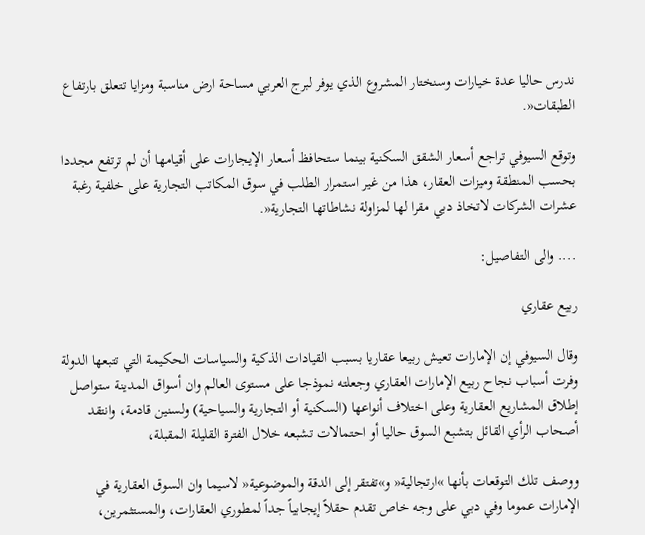ندرس حاليا عدة خيارات وسنختار المشروع الذي يوفر لبرج العربي مساحة ارض مناسبة ومزايا تتعلق بارتفاع الطبقات«.

وتوقع السيوفي تراجع أسعار الشقق السكنية بينما ستحافظ أسعار الإيجارات على أقيامها أن لم ترتفع مجددا بحسب المنطقة وميزات العقار، هذا من غير استمرار الطلب في سوق المكاتب التجارية على خلفية رغبة عشرات الشركات لاتخاذ دبي مقرا لها لمزاولة نشاطاتها التجارية«.

.... والى التفاصيل:

ربيع عقاري

وقال السيوفي إن الإمارات تعيش ربيعا عقاريا بسبب القيادات الذكية والسياسات الحكيمة التي تتبعها الدولة وفرت أسباب نجاح ربيع الإمارات العقاري وجعلته نموذجا على مستوى العالم وان أسواق المدينة ستواصل إطلاق المشاريع العقارية وعلى اختلاف أنواعها (السكنية أو التجارية والسياحية) ولسنين قادمة، وانتقد أصحاب الرأي القائل بتشبع السوق حاليا أو احتمالات تشبعه خلال الفترة القليلة المقبلة،

ووصف تلك التوقعات بأنها »ارتجالية« و»تفتقر إلى الدقة والموضوعية« لاسيما وان السوق العقارية في الإمارات عموما وفي دبي على وجه خاص تقدم حقلاً إيجابياً جداً لمطوري العقارات، والمستثمرين،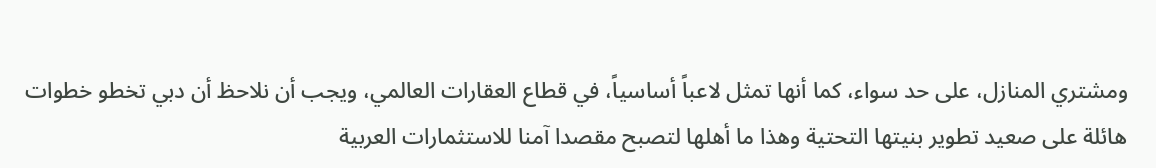ومشتري المنازل، على حد سواء، كما أنها تمثل لاعباً أساسياً، في قطاع العقارات العالمي، ويجب أن نلاحظ أن دبي تخطو خطوات هائلة على صعيد تطوير بنيتها التحتية وهذا ما أهلها لتصبح مقصدا آمنا للاستثمارات العربية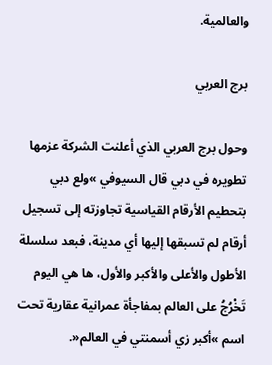والعالمية.

برج العربي

وحول برج العربي الذي أعلنت الشركة عزمها تطويره في دبي قال السيوفي »ولع دبي بتحطيم الأرقام القياسية تجاوزته إلى تسجيل أرقام لم تسبقها إليها أي مدينة، فبعد سلسلة الأطول والأعلى والأكبر والأول، ها هي اليوم تَخْرُجُ على العالم بمفاجأة عمرانية عقارية تحت اسم »أكبر زي أسمنتي في العالم«.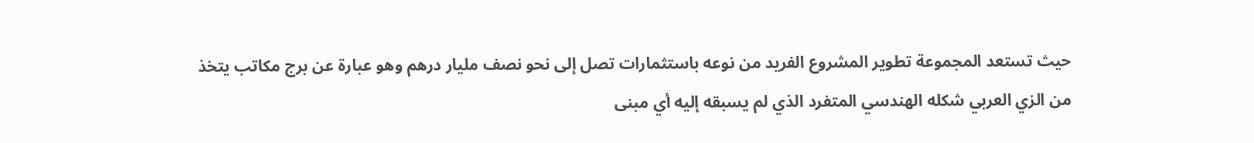حيث تستعد المجموعة تطوير المشروع الفريد من نوعه باستثمارات تصل إلى نحو نصف مليار درهم وهو عبارة عن برج مكاتب يتخذ من الزي العربي شكله الهندسي المتفرد الذي لم يسبقه إليه أي مبنى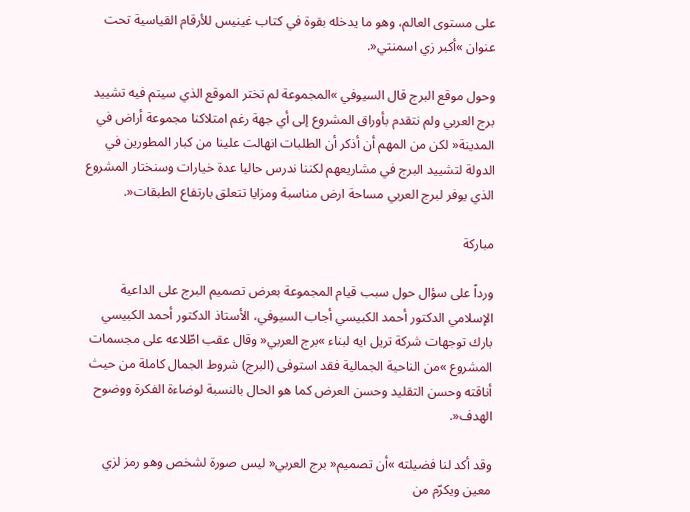على مستوى العالم، وهو ما يدخله بقوة في كتاب غينيس للأرقام القياسية تحت عنوان »أكبر زي اسمنتي«.

وحول موقع البرج قال السيوفي »المجموعة لم تختر الموقع الذي سيتم فيه تشييد برج العربي ولم نتقدم بأوراق المشروع إلى أي جهة رغم امتلاكنا مجموعة أراض في المدينة« لكن من المهم أن أذكر أن الطلبات انهالت علينا من كبار المطورين في الدولة لتشييد البرج في مشاريعهم لكننا ندرس حاليا عدة خيارات وسنختار المشروع الذي يوفر لبرج العربي مساحة ارض مناسبة ومزايا تتعلق بارتفاع الطبقات«.

مباركة

ورداً على سؤال حول سبب قيام المجموعة بعرض تصميم البرج على الداعية الإسلامي الدكتور أحمد الكبيسي أجاب السيوفي، الأستاذ الدكتور أحمد الكبيسي بارك توجهات شركة تريل ايه لبناء »برج العربي« وقال عقب اطّلاعه على مجسمات المشروع »من الناحية الجمالية فقد استوفى (البرج) شروط الجمال كاملة من حيث أناقته وحسن التقليد وحسن العرض كما هو الحال بالنسبة لوضاءة الفكرة ووضوح الهدف«.

وقد أكد لنا فضيلته »أن تصميم« برج العربي« ليس صورة لشخص وهو رمز لزي معين ويكرّم من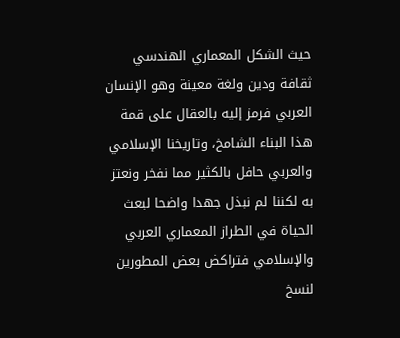حيث الشكل المعماري الهندسي ثقافة ودين ولغة معينة وهو الإنسان العربي فرمز إليه بالعقال على قمة هذا البناء الشامخ، وتاريخنا الإسلامي والعربي حافل بالكثير مما نفخر ونعتز به لكننا لم نبذل جهدا واضحا لبعث الحياة في الطراز المعماري العربي والإسلامي فتراكض بعض المطورين لنسخ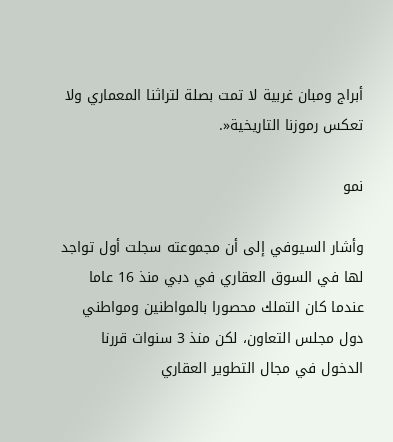أبراج ومبان غربية لا تمت بصلة لتراثنا المعماري ولا تعكس رموزنا التاريخية«.

نمو

وأشار السيوفي إلى أن مجموعته سجلت أول تواجد لها في السوق العقاري في دبي منذ 16 عاما عندما كان التملك محصورا بالمواطنين ومواطني دول مجلس التعاون، لكن منذ 3 سنوات قررنا الدخول في مجال التطوير العقاري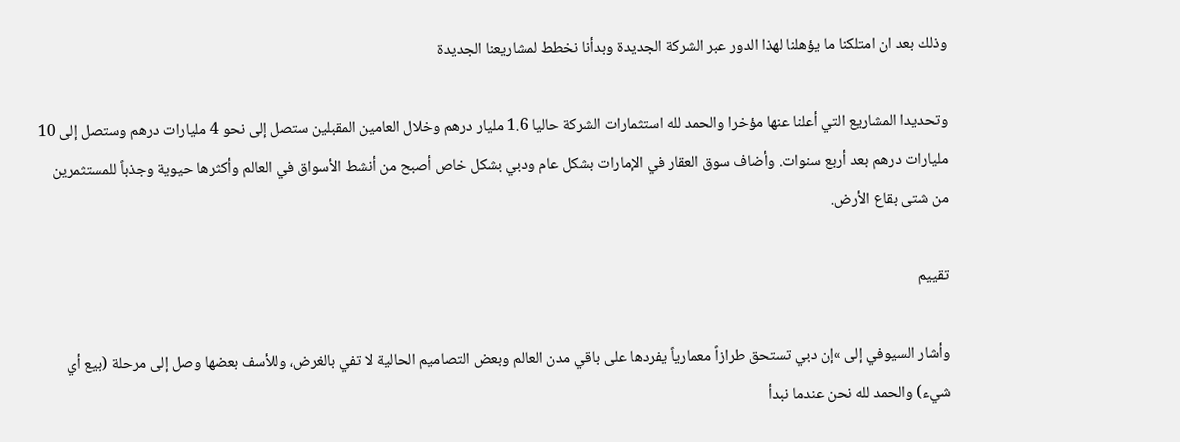وذلك بعد ان امتلكنا ما يؤهلنا لهذا الدور عبر الشركة الجديدة وبدأنا نخطط لمشاريعنا الجديدة

وتحديدا المشاريع التي أعلنا عنها مؤخرا والحمد لله استثمارات الشركة حاليا 1.6 مليار درهم وخلال العامين المقبلين ستصل إلى نحو 4 مليارات درهم وستصل إلى 10 مليارات درهم بعد أربع سنوات. وأضاف سوق العقار في الإمارات بشكل عام ودبي بشكل خاص أصبح من أنشط الأسواق في العالم وأكثرها حيوية وجذباً للمستثمرين من شتى بقاع الأرض.

تقييم

وأشار السيوفي إلى »إن دبي تستحق طرازاً معمارياً يفردها على باقي مدن العالم وبعض التصاميم الحالية لا تفي بالغرض، وللأسف بعضها وصل إلى مرحلة (بيع أي شيء) والحمد لله نحن عندما نبدأ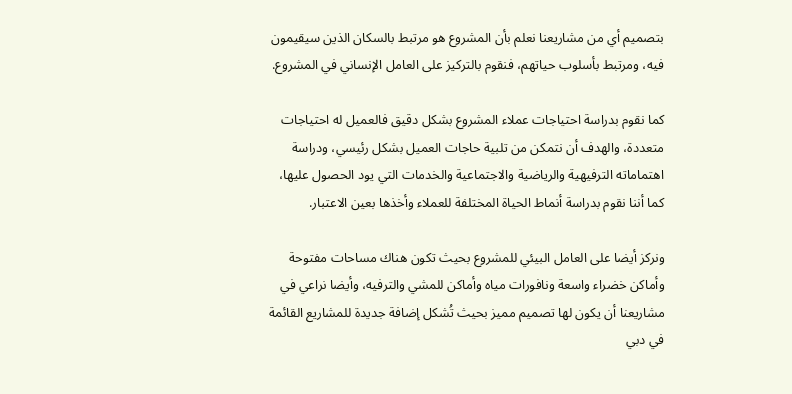بتصميم أي من مشاريعنا نعلم بأن المشروع هو مرتبط بالسكان الذين سيقيمون فيه، ومرتبط بأسلوب حياتهم، فنقوم بالتركيز على العامل الإنساني في المشروع.

كما نقوم بدراسة احتياجات عملاء المشروع بشكل دقيق فالعميل له احتياجات متعددة، والهدف أن نتمكن من تلبية حاجات العميل بشكل رئيسي، ودراسة اهتماماته الترفيهية والرياضية والاجتماعية والخدمات التي يود الحصول عليها، كما أننا نقوم بدراسة أنماط الحياة المختلفة للعملاء وأخذها بعين الاعتبار.

ونركز أيضا على العامل البيئي للمشروع بحيث تكون هناك مساحات مفتوحة وأماكن خضراء واسعة ونافورات مياه وأماكن للمشي والترفيه، وأيضا نراعي في مشاريعنا أن يكون لها تصميم مميز بحيث تُشكل إضافة جديدة للمشاريع القائمة في دبي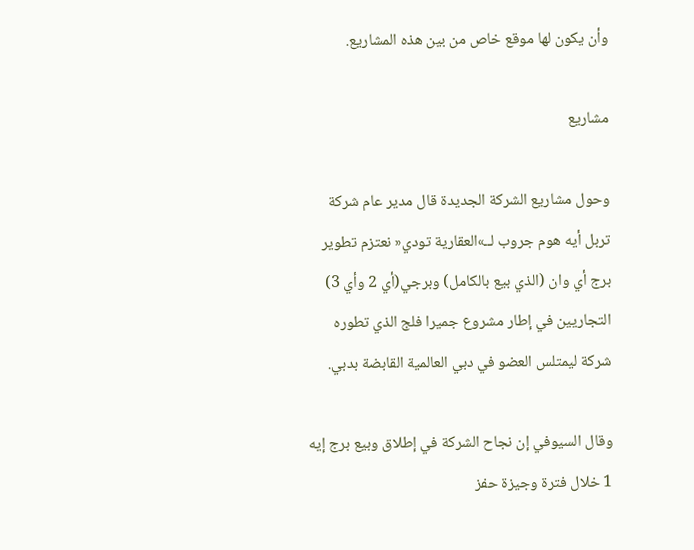وأن يكون لها موقع خاص من بين هذه المشاريع.

مشاريع

وحول مشاريع الشركة الجديدة قال مدير عام شركة تربل أيه هوم جروب لــ»العقارية تودي« نعتزم تطوير برج أي وان (الذي بيع بالكامل) وبرجي(أي 2 وأي 3) التجاريين في إطار مشروع جميرا فلج الذي تطوره شركة ليمتلس العضو في دبي العالمية القابضة بدبي.

وقال السيوفي إن نجاح الشركة في إطلاق وبيع برج إيه 1 خلال فترة وجيزة حفز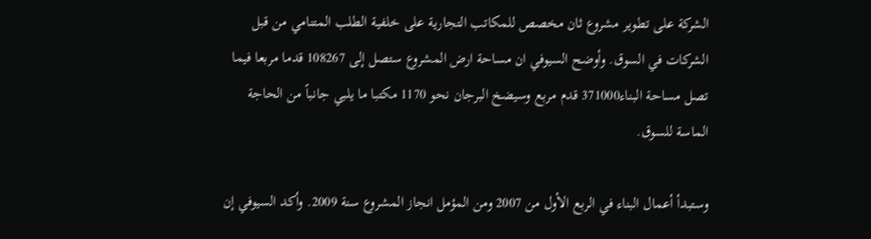الشركة على تطوير مشروع ثان مخصص للمكاتب التجارية على خلفية الطلب المتنامي من قبل الشركات في السوق. وأوضح السيوفي ان مساحة ارض المشروع ستصل إلى 108267 قدما مربعا فيما تصل مساحة البناء371000 قدم مربع وسيضخ البرجان نحو 1170 مكتبا ما يلبي جانباً من الحاجة الماسة للسوق.

وستبدأ أعمال البناء في الربع الأول من 2007 ومن المؤمل انجاز المشروع سنة 2009. وأكد السيوفي إن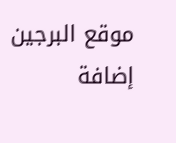موقع البرجين إضافة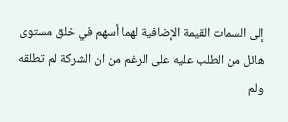إلى السمات القيمة الإضافية لهما أسهم في خلق مستوى هائل من الطلب عليه على الرغم من ان الشركة لم تطلقه ولم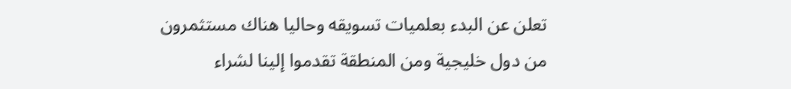تعلن عن البدء بعلميات تسويقه وحاليا هناك مستثمرون من دول خليجية ومن المنطقة تقدموا إلينا لشراء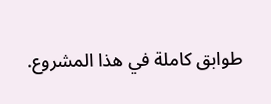طوابق كاملة في هذا المشروع.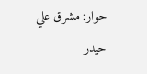حوار: مشرق علي حيدر